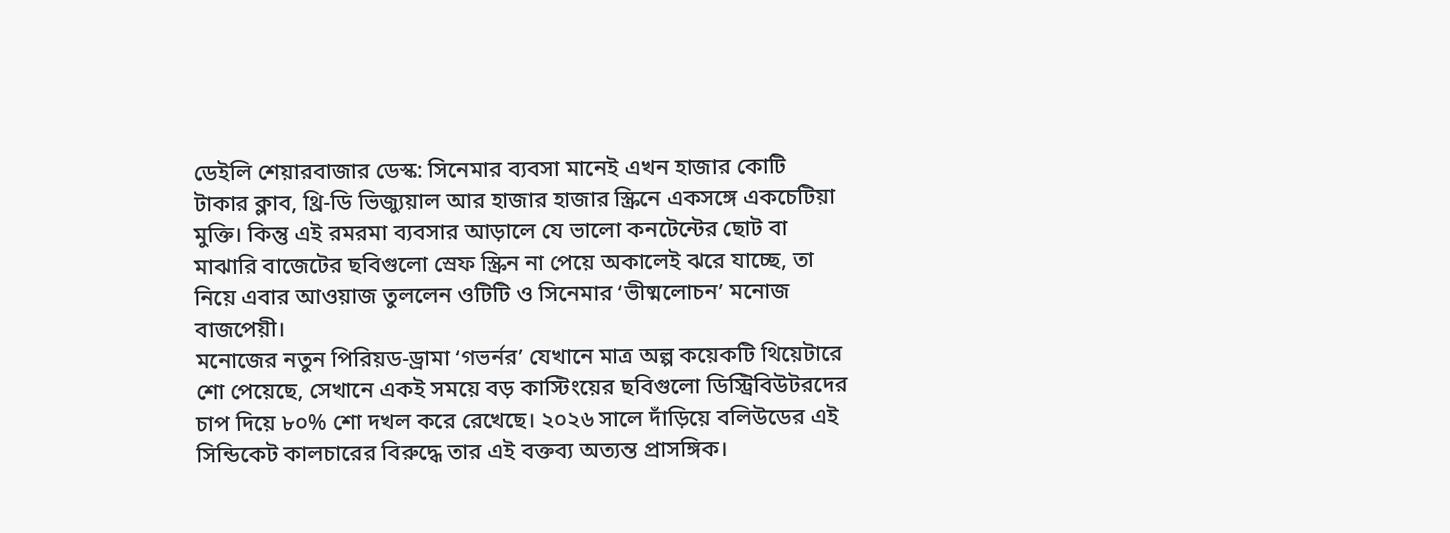ডেইলি শেয়ারবাজার ডেস্ক: সিনেমার ব্যবসা মানেই এখন হাজার কোটি টাকার ক্লাব, থ্রি-ডি ভিজ্যুয়াল আর হাজার হাজার স্ক্রিনে একসঙ্গে একচেটিয়া মুক্তি। কিন্তু এই রমরমা ব্যবসার আড়ালে যে ভালো কনটেন্টের ছোট বা মাঝারি বাজেটের ছবিগুলো স্রেফ স্ক্রিন না পেয়ে অকালেই ঝরে যাচ্ছে, তা নিয়ে এবার আওয়াজ তুললেন ওটিটি ও সিনেমার ‘ভীষ্মলোচন’ মনোজ বাজপেয়ী।
মনোজের নতুন পিরিয়ড-ড্রামা ‘গভর্নর’ যেখানে মাত্র অল্প কয়েকটি থিয়েটারে শো পেয়েছে, সেখানে একই সময়ে বড় কাস্টিংয়ের ছবিগুলো ডিস্ট্রিবিউটরদের চাপ দিয়ে ৮০% শো দখল করে রেখেছে। ২০২৬ সালে দাঁড়িয়ে বলিউডের এই সিন্ডিকেট কালচারের বিরুদ্ধে তার এই বক্তব্য অত্যন্ত প্রাসঙ্গিক।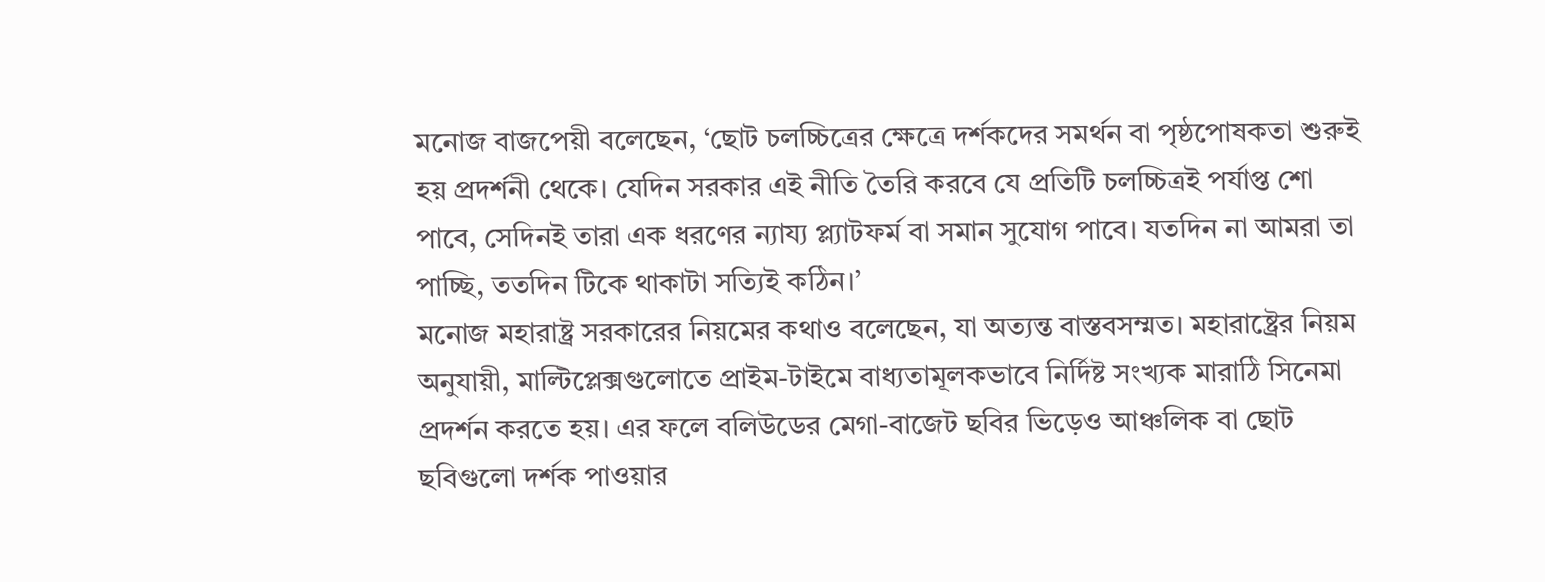মনোজ বাজপেয়ী বলেছেন, ‘ছোট চলচ্চিত্রের ক্ষেত্রে দর্শকদের সমর্থন বা পৃষ্ঠপোষকতা শুরুই হয় প্রদর্শনী থেকে। যেদিন সরকার এই নীতি তৈরি করবে যে প্রতিটি চলচ্চিত্রই পর্যাপ্ত শো পাবে, সেদিনই তারা এক ধরণের ন্যায্য প্ল্যাটফর্ম বা সমান সুযোগ পাবে। যতদিন না আমরা তা পাচ্ছি, ততদিন টিকে থাকাটা সত্যিই কঠিন।’
মনোজ মহারাষ্ট্র সরকারের নিয়মের কথাও বলেছেন, যা অত্যন্ত বাস্তবসম্মত। মহারাষ্ট্রের নিয়ম অনুযায়ী, মাল্টিপ্লেক্সগুলোতে প্রাইম-টাইমে বাধ্যতামূলকভাবে নির্দিষ্ট সংখ্যক মারাঠি সিনেমা প্রদর্শন করতে হয়। এর ফলে বলিউডের মেগা-বাজেট ছবির ভিড়েও আঞ্চলিক বা ছোট ছবিগুলো দর্শক পাওয়ার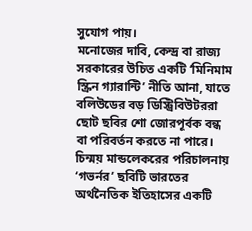সুযোগ পায়।
মনোজের দাবি, কেন্দ্র বা রাজ্য সরকারের উচিত একটি ‘মিনিমাম স্ক্রিন গ্যারান্টি’ নীতি আনা, যাতে বলিউডের বড় ডিস্ট্রিবিউটররা ছোট ছবির শো জোরপূর্বক বন্ধ বা পরিবর্তন করতে না পারে।
চিন্ময় মান্ডলেকরের পরিচালনায় ‘গভর্নর’ ছবিটি ভারতের অর্থনৈতিক ইতিহাসের একটি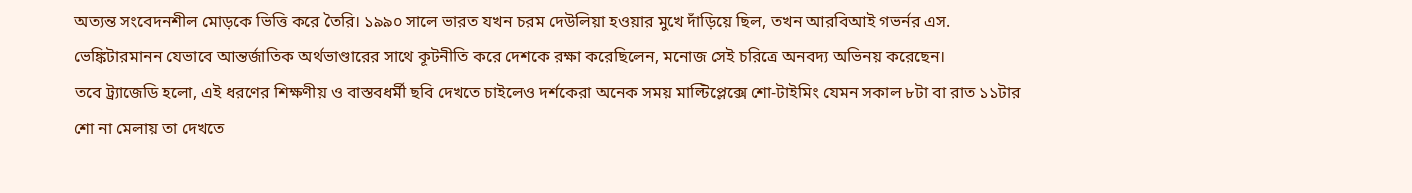অত্যন্ত সংবেদনশীল মোড়কে ভিত্তি করে তৈরি। ১৯৯০ সালে ভারত যখন চরম দেউলিয়া হওয়ার মুখে দাঁড়িয়ে ছিল, তখন আরবিআই গভর্নর এস. ভেঙ্কিটারমানন যেভাবে আন্তর্জাতিক অর্থভাণ্ডারের সাথে কূটনীতি করে দেশকে রক্ষা করেছিলেন, মনোজ সেই চরিত্রে অনবদ্য অভিনয় করেছেন।
তবে ট্র্যাজেডি হলো, এই ধরণের শিক্ষণীয় ও বাস্তবধর্মী ছবি দেখতে চাইলেও দর্শকেরা অনেক সময় মাল্টিপ্লেক্সে শো-টাইমিং যেমন সকাল ৮টা বা রাত ১১টার শো না মেলায় তা দেখতে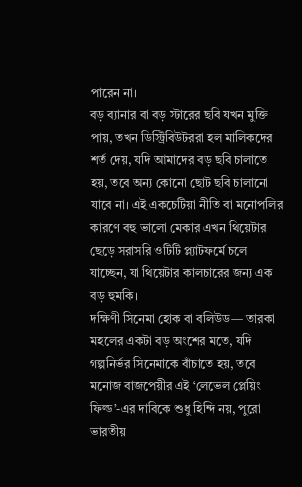পারেন না।
বড় ব্যানার বা বড় স্টারের ছবি যখন মুক্তি পায়, তখন ডিস্ট্রিবিউটররা হল মালিকদের শর্ত দেয়, যদি আমাদের বড় ছবি চালাতে হয়, তবে অন্য কোনো ছোট ছবি চালানো যাবে না। এই একচেটিয়া নীতি বা মনোপলির কারণে বহু ভালো মেকার এখন থিয়েটার ছেড়ে সরাসরি ওটিটি প্ল্যাটফর্মে চলে যাচ্ছেন, যা থিয়েটার কালচারের জন্য এক বড় হুমকি।
দক্ষিণী সিনেমা হোক বা বলিউড— তারকা মহলের একটা বড় অংশের মতে, যদি গল্পনির্ভর সিনেমাকে বাঁচাতে হয়, তবে মনোজ বাজপেয়ীর এই ‘লেভেল প্লেয়িং ফিল্ড’-এর দাবিকে শুধু হিন্দি নয়, পুরো ভারতীয়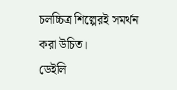চলচ্চিত্র শিল্পেরই সমর্থন করা উচিত।
ডেইলি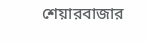শেয়ারবাজার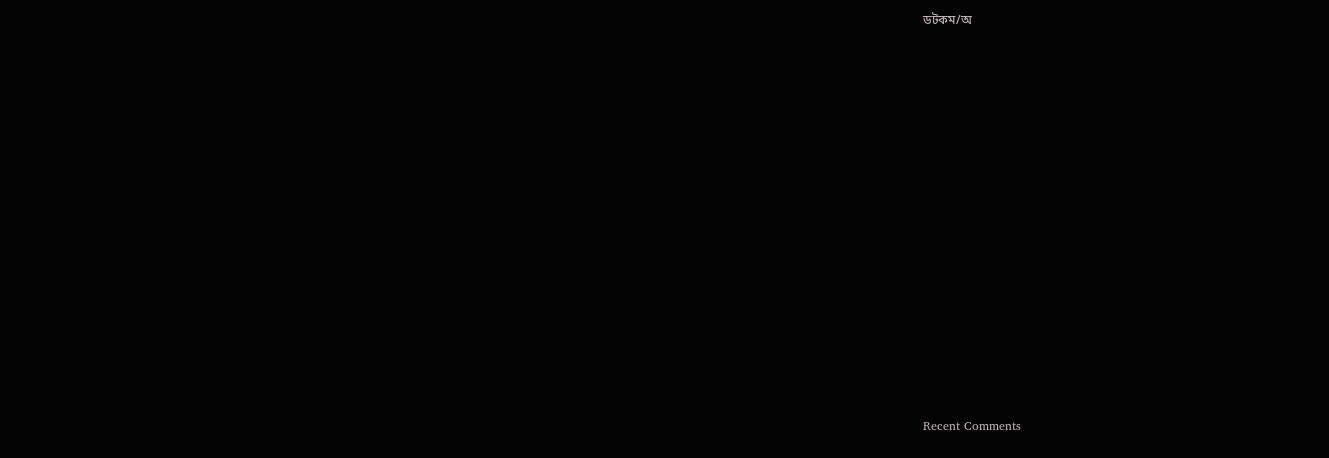ডটকম/অ




























Recent Comments